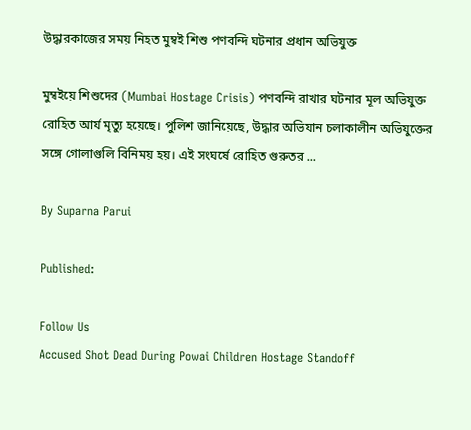উদ্ধারকাজের সময় নিহত মুম্বই শিশু পণবন্দি ঘটনার প্রধান অভিযুক্ত

মুম্বইয়ে শিশুদের (Mumbai Hostage Crisis) পণবন্দি রাখার ঘটনার মূল অভিযুক্ত রোহিত আর্য মৃত‌্যু হয়েছে। পুলিশ জানিয়েছে, উদ্ধার অভিযান চলাকালীন অভিযুক্তের সঙ্গে গোলাগুলি বিনিময় হয়। এই সংঘর্ষে রোহিত গুরুতর ...

By Suparna Parui

Published:

Follow Us
Accused Shot Dead During Powai Children Hostage Standoff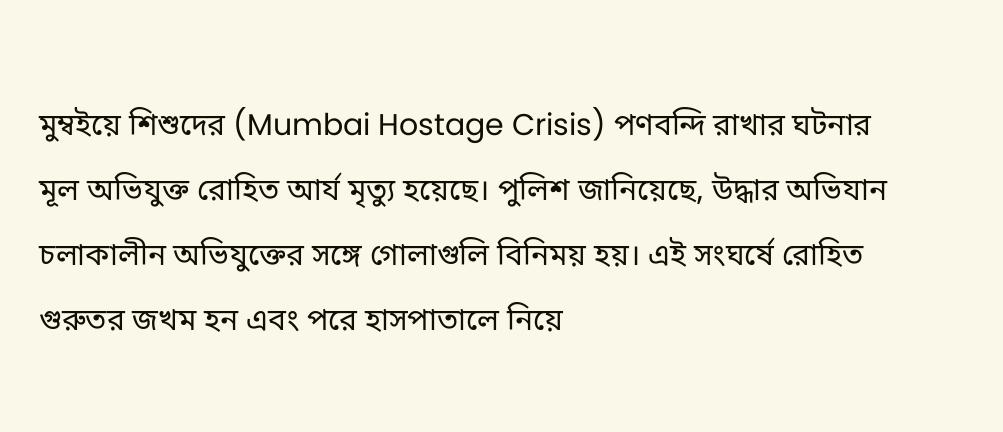মুম্বইয়ে শিশুদের (Mumbai Hostage Crisis) পণবন্দি রাখার ঘটনার মূল অভিযুক্ত রোহিত আর্য মৃত‌্যু হয়েছে। পুলিশ জানিয়েছে, উদ্ধার অভিযান চলাকালীন অভিযুক্তের সঙ্গে গোলাগুলি বিনিময় হয়। এই সংঘর্ষে রোহিত গুরুতর জখম হন এবং পরে হাসপাতালে নিয়ে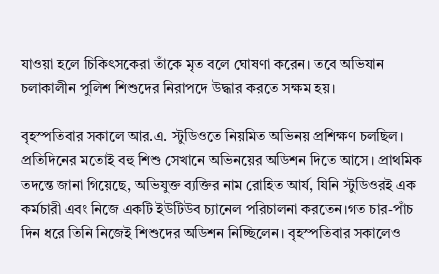যাওয়া হলে চিকিৎসকেরা তাঁকে মৃত বলে ঘোষণা করেন। তবে অভিযান চলাকালীন পুলিশ শিশুদের নিরাপদে উদ্ধার করতে সক্ষম হয়।

বৃহস্পতিবার সকালে আর.এ. স্টুডিওতে নিয়মিত অভিনয় প্রশিক্ষণ চলছিল। প্রতিদিনের মতোই বহু শিশু সেখানে অভিনয়ের অডিশন দিতে আসে। প্রাথমিক তদন্তে জানা গিয়েছে, অভিযুক্ত ব্যক্তির নাম রোহিত আর্য, যিনি স্টুডিওরই এক কর্মচারী এবং নিজে একটি ইউটিউব চ্যানেল পরিচালনা করতেন।গত চার-পাঁচ দিন ধরে তিনি নিজেই শিশুদের অডিশন নিচ্ছিলেন। বৃহস্পতিবার সকালেও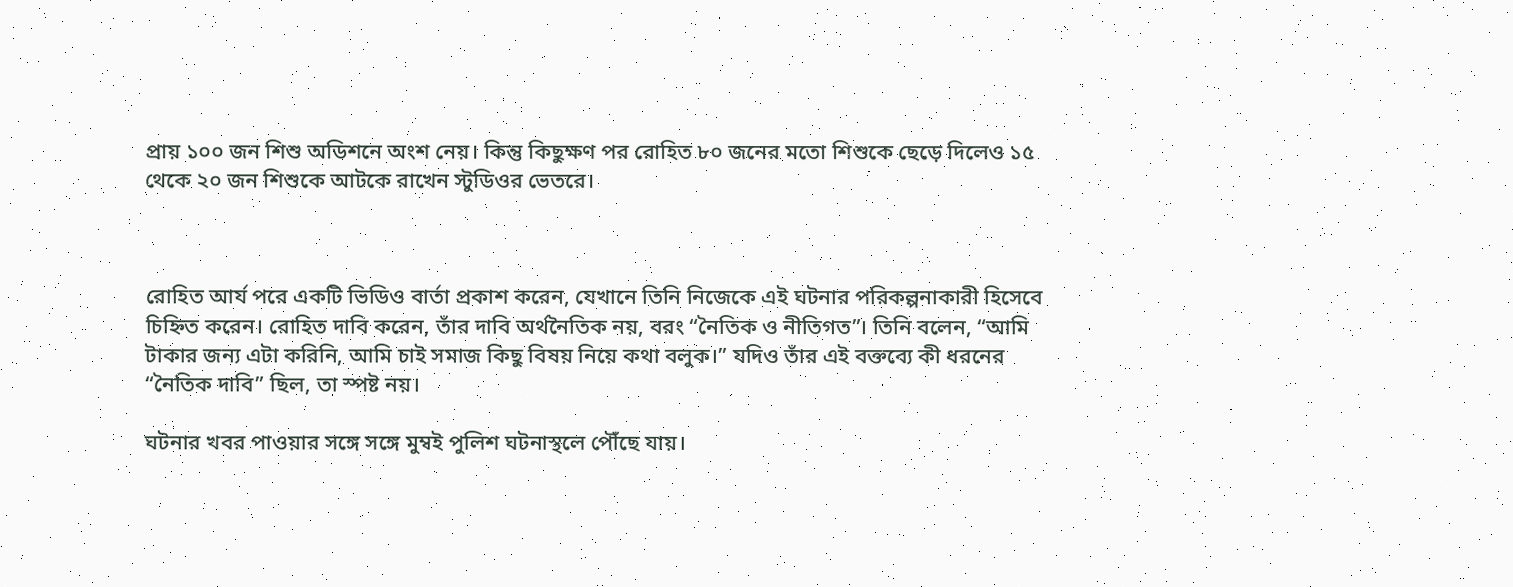প্রায় ১০০ জন শিশু অডিশনে অংশ নেয়। কিন্তু কিছুক্ষণ পর রোহিত ৮০ জনের মতো শিশুকে ছেড়ে দিলেও ১৫ থেকে ২০ জন শিশুকে আটকে রাখেন স্টুডিওর ভেতরে।



রোহিত আর্য পরে একটি ভিডিও বার্তা প্রকাশ করেন, যেখানে তিনি নিজেকে এই ঘটনার পরিকল্পনাকারী হিসেবে চিহ্নিত করেন। রোহিত দাবি করেন, তাঁর দাবি অর্থনৈতিক নয়, বরং “নৈতিক ও নীতিগত”। তিনি বলেন, “আমি টাকার জন্য এটা করিনি, আমি চাই সমাজ কিছু বিষয় নিয়ে কথা বলুক।” যদিও তাঁর এই বক্তব্যে কী ধরনের “নৈতিক দাবি” ছিল, তা স্পষ্ট নয়।

ঘটনার খবর পাওয়ার সঙ্গে সঙ্গে মুম্বই পুলিশ ঘটনাস্থলে পৌঁছে যায়।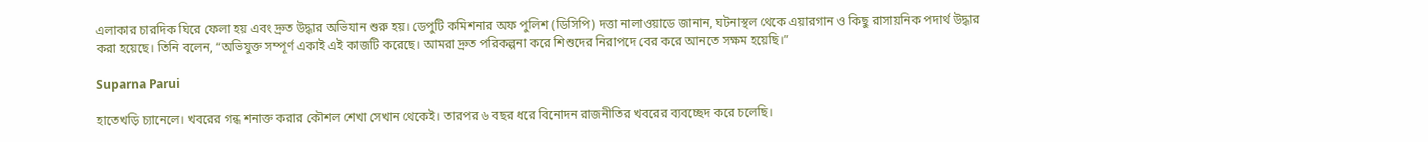এলাকার চারদিক ঘিরে ফেলা হয় এবং দ্রুত উদ্ধার অভিযান শুরু হয়। ডেপুটি কমিশনার অফ পুলিশ (ডিসিপি) দত্তা নালাওয়াডে জানান, ঘটনাস্থল থেকে এয়ারগান ও কিছু রাসায়নিক পদার্থ উদ্ধার করা হয়েছে। তিনি বলেন, “অভিযুক্ত সম্পূর্ণ একাই এই কাজটি করেছে। আমরা দ্রুত পরিকল্পনা করে শিশুদের নিরাপদে বের করে আনতে সক্ষম হয়েছি।”

Suparna Parui

হাতেখড়ি চ্যানেলে। খবরের গন্ধ শনাক্ত করার কৌশল শেখা সেখান থেকেই। তারপর ৬ বছর ধরে বিনোদন রাজনীতির খবরের ব্যবচ্ছেদ করে চলেছি।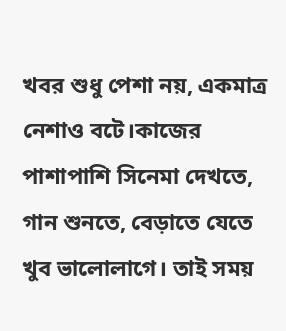খবর শুধু পেশা নয়, একমাত্র নেশাও বটে।কাজের পাশাপাশি সিনেমা দেখতে, গান শুনতে, বেড়াতে যেতে খুব ভালোলাগে। তাই সময়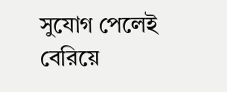সুযোগ পেলেই বেরিয়ে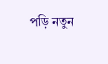পড়ি নতুন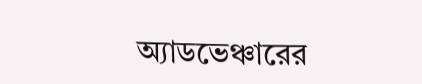অ্যাডভেঞ্চারের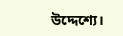উদ্দেশ্যে।